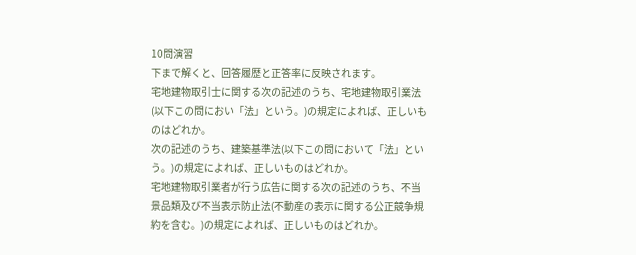10問演習
下まで解くと、回答履歴と正答率に反映されます。
宅地建物取引士に関する次の記述のうち、宅地建物取引業法(以下この問におい「法」という。)の規定によれば、正しいものはどれか。
次の記述のうち、建築基準法(以下この問において「法」という。)の規定によれば、正しいものはどれか。
宅地建物取引業者が行う広告に関する次の記述のうち、不当景品類及び不当表示防止法(不動産の表示に関する公正競争規約を含む。)の規定によれば、正しいものはどれか。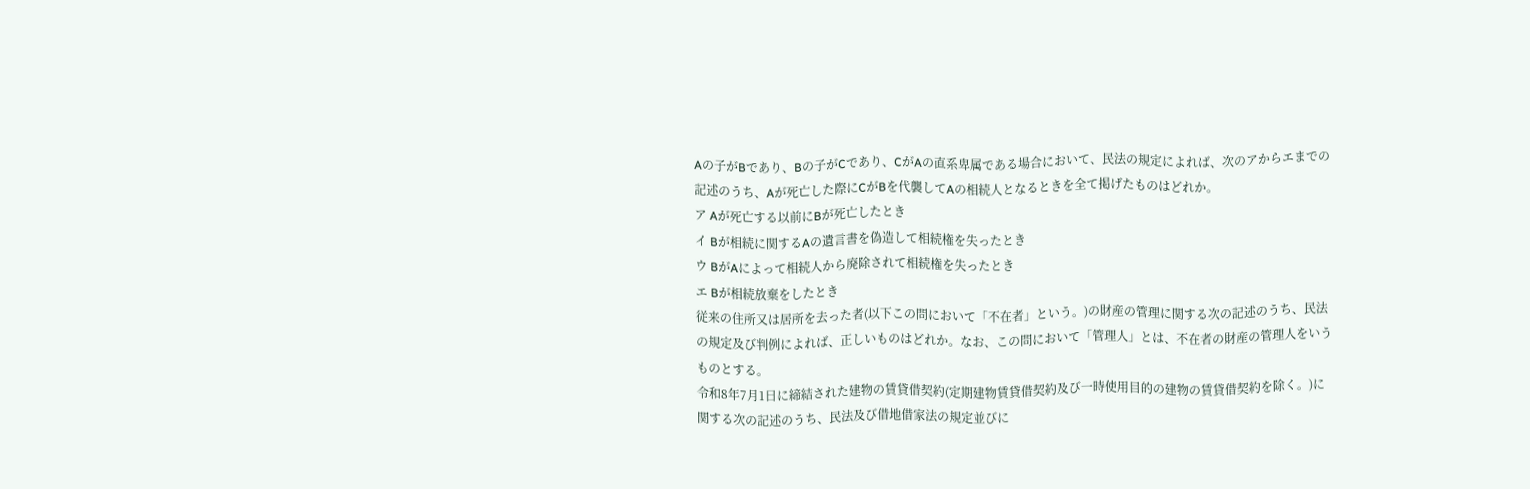Aの子がBであり、Bの子がCであり、CがAの直系卑属である場合において、民法の規定によれば、次のアからエまでの記述のうち、Aが死亡した際にCがBを代襲してAの相続人となるときを全て掲げたものはどれか。
ア Aが死亡する以前にBが死亡したとき
イ Bが相続に関するAの遺言書を偽造して相続権を失ったとき
ウ BがAによって相続人から廃除されて相続権を失ったとき
エ Bが相続放棄をしたとき
従来の住所又は居所を去った者(以下この問において「不在者」という。)の財産の管理に関する次の記述のうち、民法の規定及び判例によれば、正しいものはどれか。なお、この問において「管理人」とは、不在者の財産の管理人をいうものとする。
令和8年7月1日に締結された建物の賃貸借契約(定期建物賃貸借契約及び一時使用目的の建物の賃貸借契約を除く。)に関する次の記述のうち、民法及び借地借家法の規定並びに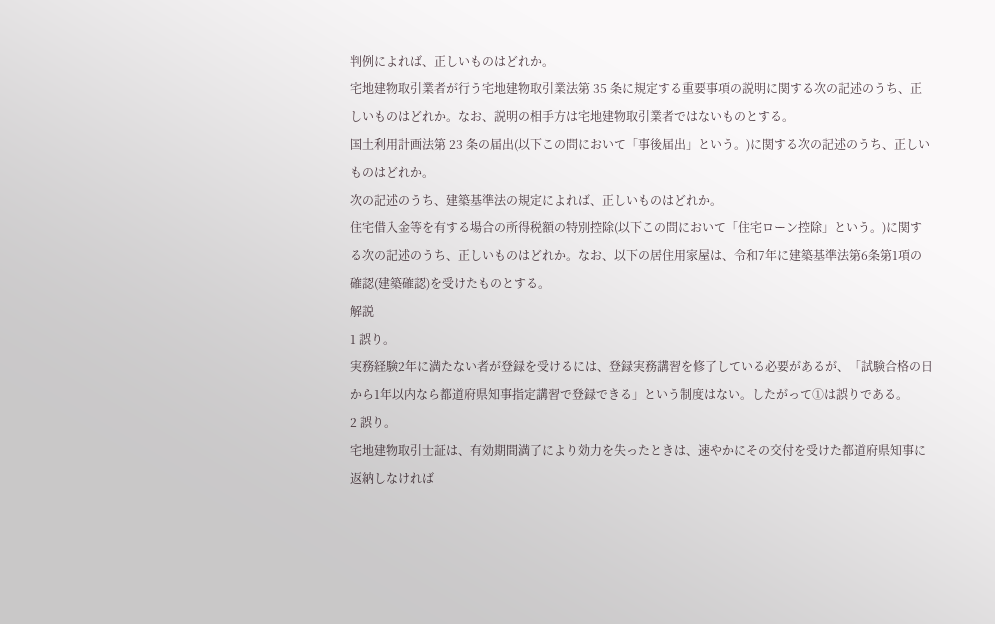判例によれば、正しいものはどれか。
宅地建物取引業者が行う宅地建物取引業法第 35 条に規定する重要事項の説明に関する次の記述のうち、正しいものはどれか。なお、説明の相手方は宅地建物取引業者ではないものとする。
国土利用計画法第 23 条の届出(以下この問において「事後届出」という。)に関する次の記述のうち、正しいものはどれか。
次の記述のうち、建築基準法の規定によれば、正しいものはどれか。
住宅借入金等を有する場合の所得税額の特別控除(以下この問において「住宅ローン控除」という。)に関する次の記述のうち、正しいものはどれか。なお、以下の居住用家屋は、令和7年に建築基準法第6条第1項の確認(建築確認)を受けたものとする。
解説
1 誤り。
実務経験2年に満たない者が登録を受けるには、登録実務講習を修了している必要があるが、「試験合格の日から1年以内なら都道府県知事指定講習で登録できる」という制度はない。したがって①は誤りである。
2 誤り。
宅地建物取引士証は、有効期間満了により効力を失ったときは、速やかにその交付を受けた都道府県知事に返納しなければ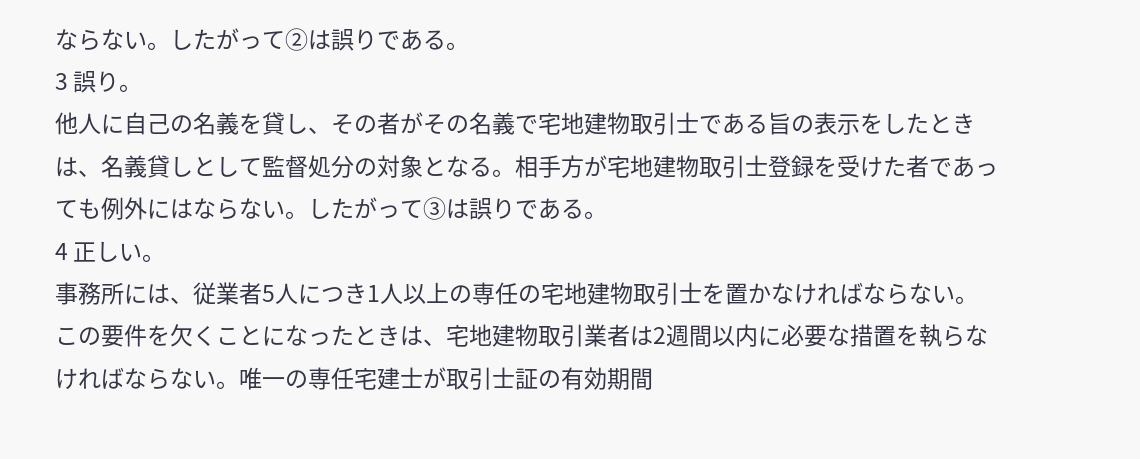ならない。したがって②は誤りである。
3 誤り。
他人に自己の名義を貸し、その者がその名義で宅地建物取引士である旨の表示をしたときは、名義貸しとして監督処分の対象となる。相手方が宅地建物取引士登録を受けた者であっても例外にはならない。したがって③は誤りである。
4 正しい。
事務所には、従業者5人につき1人以上の専任の宅地建物取引士を置かなければならない。この要件を欠くことになったときは、宅地建物取引業者は2週間以内に必要な措置を執らなければならない。唯一の専任宅建士が取引士証の有効期間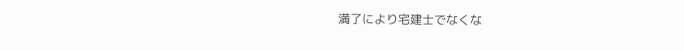満了により宅建士でなくな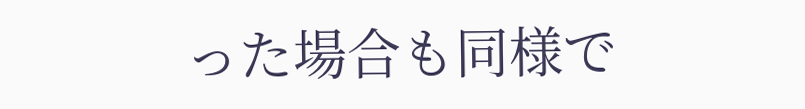った場合も同様で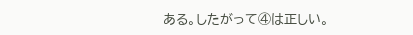ある。したがって④は正しい。